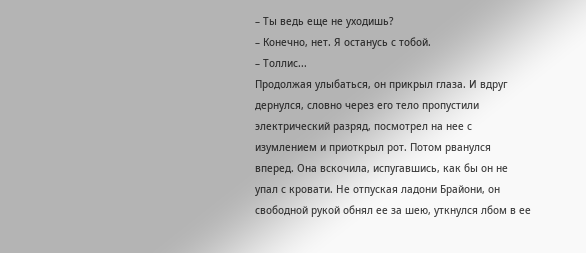– Ты ведь еще не уходишь?
– Конечно, нет. Я останусь с тобой.
– Толлис...
Продолжая улыбаться, он прикрыл глаза. И вдруг дернулся, словно через его тело пропустили электрический разряд, посмотрел на нее с изумлением и приоткрыл рот. Потом рванулся вперед. Она вскочила, испугавшись, как бы он не упал с кровати. Не отпуская ладони Брайони, он свободной рукой обнял ее за шею, уткнулся лбом в ее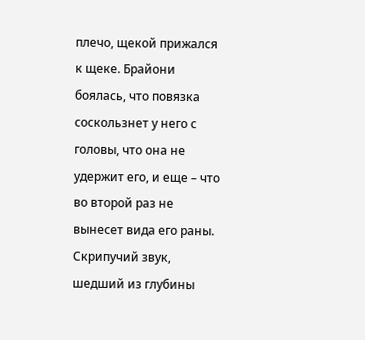плечо, щекой прижался к щеке. Брайони боялась, что повязка соскользнет у него с головы, что она не удержит его, и еще – что во второй раз не вынесет вида его раны. Скрипучий звук, шедший из глубины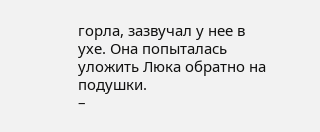горла, зазвучал у нее в ухе. Она попыталась уложить Люка обратно на подушки.
–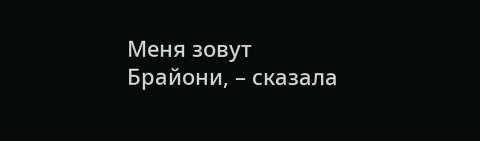Меня зовут Брайони, – сказала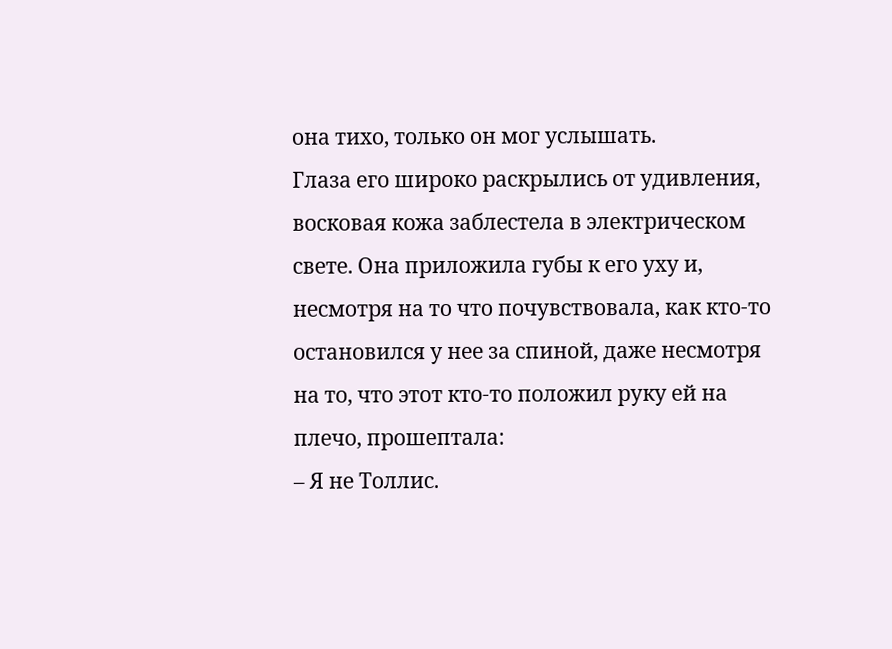она тихо, только он мог услышать.
Глаза его широко раскрылись от удивления, восковая кожа заблестела в электрическом свете. Она приложила губы к его уху и, несмотря на то что почувствовала, как кто-то остановился у нее за спиной, даже несмотря на то, что этот кто-то положил руку ей на плечо, прошептала:
– Я не Толлис.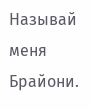Называй меня Брайони.